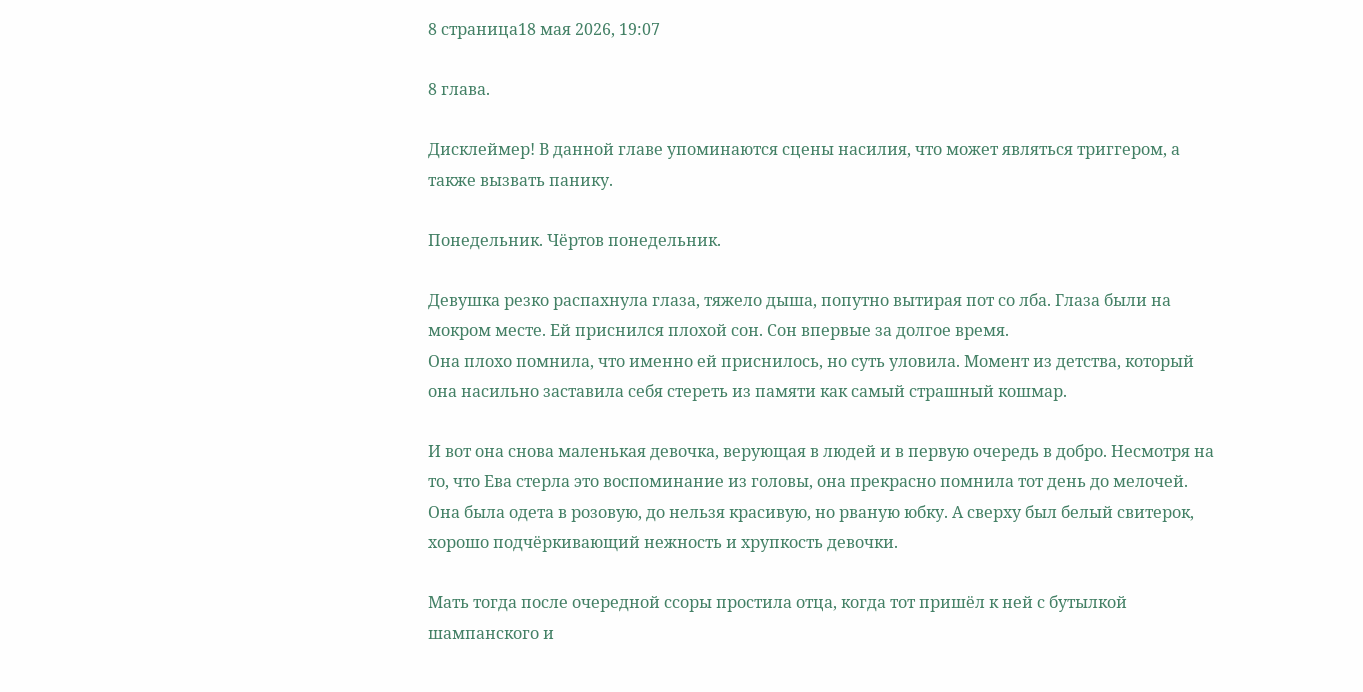8 страница18 мая 2026, 19:07

8 глава.

Дисклеймер! В данной главе упоминаются сцены насилия, что может являться триггером, а также вызвать панику.

Понедельник. Чёртов понедельник.

Девушка резко распахнула глаза, тяжело дыша, попутно вытирая пот со лба. Глаза были на мокром месте. Ей приснился плохой сон. Сон впервые за долгое время.
Она плохо помнила, что именно ей приснилось, но суть уловила. Момент из детства, который она насильно заставила себя стереть из памяти как самый страшный кошмар.

И вот она снова маленькая девочка, верующая в людей и в первую очередь в добро. Несмотря на то, что Ева стерла это воспоминание из головы, она прекрасно помнила тот день до мелочей. Она была одета в розовую, до нельзя красивую, но рваную юбку. А сверху был белый свитерок, хорошо подчёркивающий нежность и хрупкость девочки.

Мать тогда после очередной ссоры простила отца, когда тот пришёл к ней с бутылкой шампанского и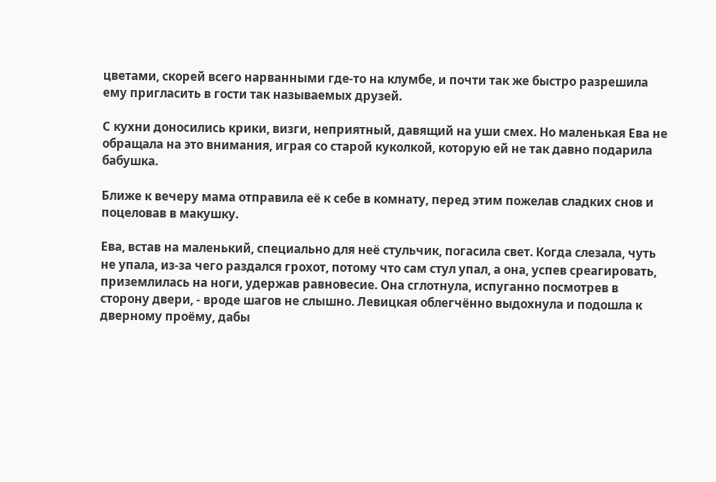цветами, скорей всего нарванными где-то на клумбе, и почти так же быстро разрешила ему пригласить в гости так называемых друзей.

С кухни доносились крики, визги, неприятный, давящий на уши смех. Но маленькая Ева не обращала на это внимания, играя со старой куколкой, которую ей не так давно подарила бабушка.

Ближе к вечеру мама отправила её к себе в комнату, перед этим пожелав сладких снов и поцеловав в макушку.

Ева, встав на маленький, специально для неё стульчик, погасила свет. Когда слезала, чуть не упала, из-за чего раздался грохот, потому что сам стул упал, а она, успев среагировать, приземлилась на ноги, удержав равновесие. Она сглотнула, испуганно посмотрев в сторону двери, - вроде шагов не слышно. Левицкая облегчённо выдохнула и подошла к дверному проёму, дабы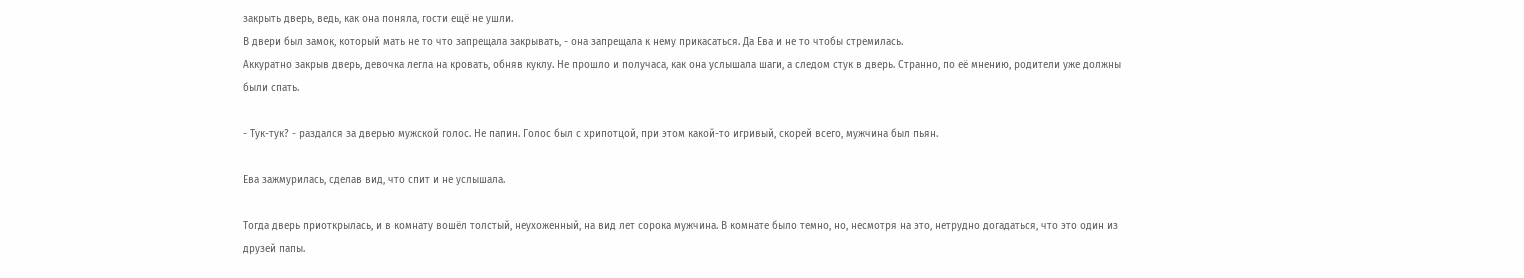закрыть дверь, ведь, как она поняла, гости ещё не ушли.
В двери был замок, который мать не то что запрещала закрывать, - она запрещала к нему прикасаться. Да Ева и не то чтобы стремилась.
Аккуратно закрыв дверь, девочка легла на кровать, обняв куклу. Не прошло и получаса, как она услышала шаги, а следом стук в дверь. Странно, по её мнению, родители уже должны были спать.

- Тук-тук? - раздался за дверью мужской голос. Не папин. Голос был с хрипотцой, при этом какой-то игривый, скорей всего, мужчина был пьян.

Ева зажмурилась, сделав вид, что спит и не услышала.

Тогда дверь приоткрылась, и в комнату вошёл толстый, неухоженный, на вид лет сорока мужчина. В комнате было темно, но, несмотря на это, нетрудно догадаться, что это один из друзей папы.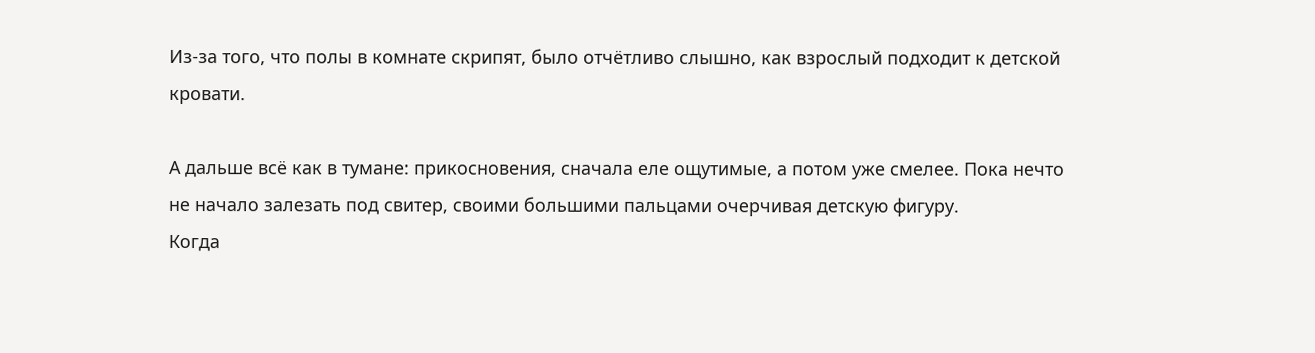Из-за того, что полы в комнате скрипят, было отчётливо слышно, как взрослый подходит к детской кровати.

А дальше всё как в тумане: прикосновения, сначала еле ощутимые, а потом уже смелее. Пока нечто не начало залезать под свитер, своими большими пальцами очерчивая детскую фигуру.
Когда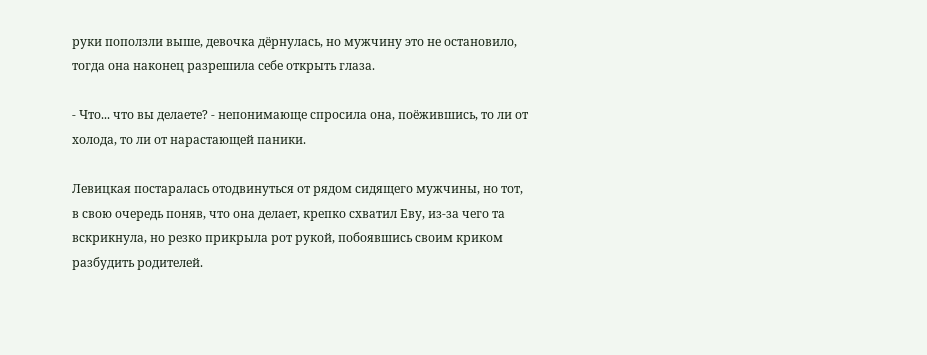руки поползли выше, девочка дёрнулась, но мужчину это не остановило, тогда она наконец разрешила себе открыть глаза.

- Что... что вы делаете? - непонимающе спросила она, поёжившись, то ли от холода, то ли от нарастающей паники.

Левицкая постаралась отодвинуться от рядом сидящего мужчины, но тот, в свою очередь поняв, что она делает, крепко схватил Еву, из-за чего та вскрикнула, но резко прикрыла рот рукой, побоявшись своим криком разбудить родителей.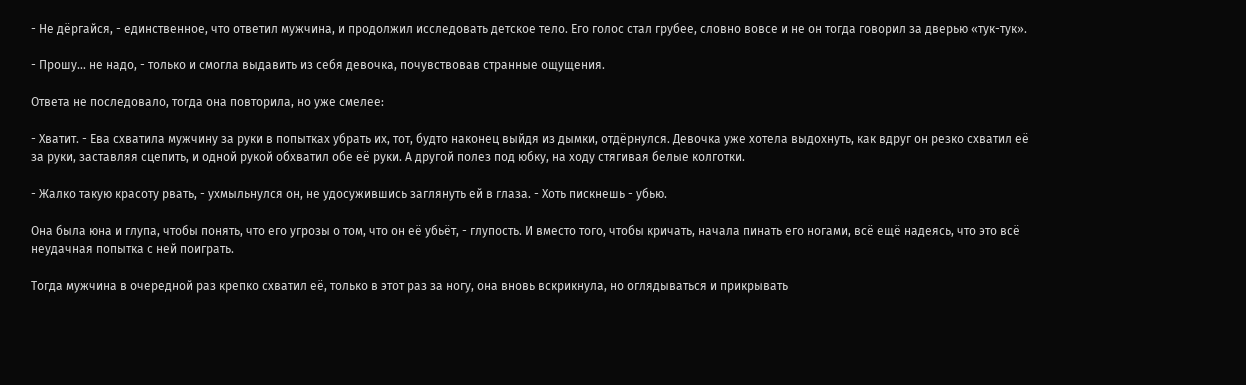- Не дёргайся, - единственное, что ответил мужчина, и продолжил исследовать детское тело. Его голос стал грубее, словно вовсе и не он тогда говорил за дверью «тук-тук».

- Прошу... не надо, - только и смогла выдавить из себя девочка, почувствовав странные ощущения.

Ответа не последовало, тогда она повторила, но уже смелее:

- Хватит. - Ева схватила мужчину за руки в попытках убрать их, тот, будто наконец выйдя из дымки, отдёрнулся. Девочка уже хотела выдохнуть, как вдруг он резко схватил её за руки, заставляя сцепить, и одной рукой обхватил обе её руки. А другой полез под юбку, на ходу стягивая белые колготки.

- Жалко такую красоту рвать, - ухмыльнулся он, не удосужившись заглянуть ей в глаза. - Хоть пискнешь - убью.

Она была юна и глупа, чтобы понять, что его угрозы о том, что он её убьёт, - глупость. И вместо того, чтобы кричать, начала пинать его ногами, всё ещё надеясь, что это всё неудачная попытка с ней поиграть.

Тогда мужчина в очередной раз крепко схватил её, только в этот раз за ногу, она вновь вскрикнула, но оглядываться и прикрывать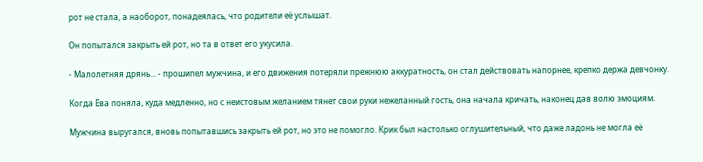рот не стала, а наоборот, понадеялась, что родители её услышат.

Он попытался закрыть ей рот, но та в ответ его укусила.

- Малолетняя дрянь... - прошипел мужчина, и его движения потеряли прежнюю аккуратность, он стал действовать напорнее, крепко держа девчонку.

Когда Ева поняла, куда медленно, но с неистовым желанием тянет свои руки нежеланный гость, она начала кричать, наконец дав волю эмоциям.

Мужчина выругался, вновь попытавшись закрыть ей рот, но это не помогло. Крик был настолько оглушительный, что даже ладонь не могла её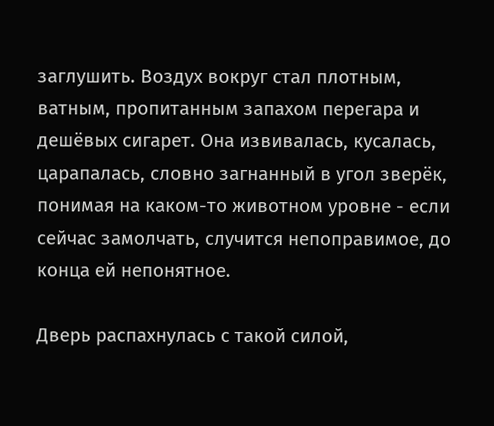заглушить. Воздух вокруг стал плотным, ватным, пропитанным запахом перегара и дешёвых сигарет. Она извивалась, кусалась, царапалась, словно загнанный в угол зверёк, понимая на каком-то животном уровне - если сейчас замолчать, случится непоправимое, до конца ей непонятное.

Дверь распахнулась с такой силой,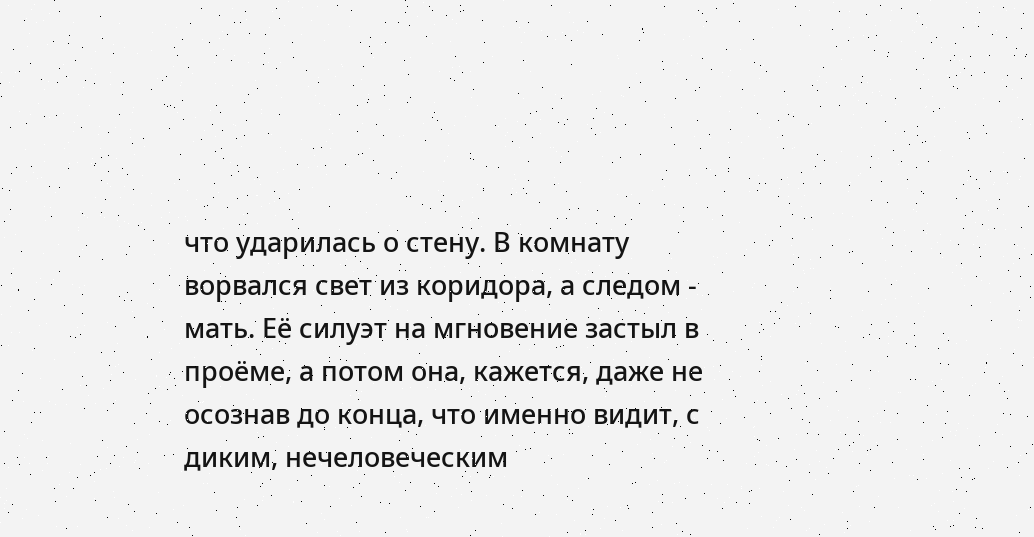что ударилась о стену. В комнату ворвался свет из коридора, а следом - мать. Её силуэт на мгновение застыл в проёме, а потом она, кажется, даже не осознав до конца, что именно видит, с диким, нечеловеческим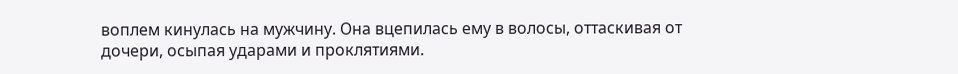воплем кинулась на мужчину. Она вцепилась ему в волосы, оттаскивая от дочери, осыпая ударами и проклятиями.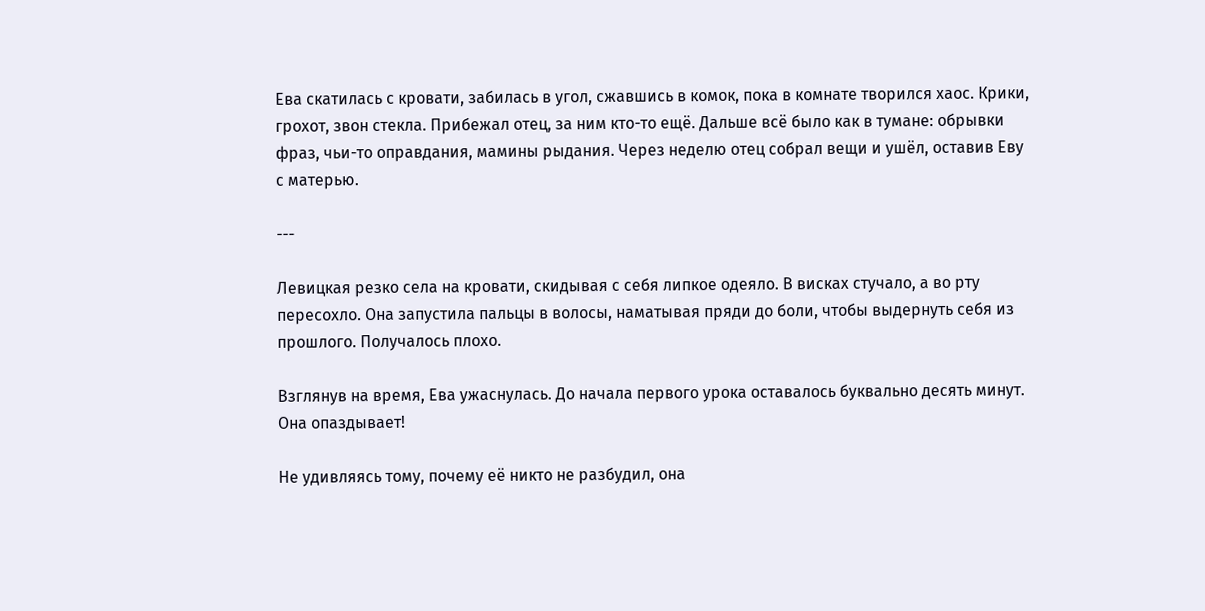Ева скатилась с кровати, забилась в угол, сжавшись в комок, пока в комнате творился хаос. Крики, грохот, звон стекла. Прибежал отец, за ним кто-то ещё. Дальше всё было как в тумане: обрывки фраз, чьи-то оправдания, мамины рыдания. Через неделю отец собрал вещи и ушёл, оставив Еву с матерью.

---

Левицкая резко села на кровати, скидывая с себя липкое одеяло. В висках стучало, а во рту пересохло. Она запустила пальцы в волосы, наматывая пряди до боли, чтобы выдернуть себя из прошлого. Получалось плохо.

Взглянув на время, Ева ужаснулась. До начала первого урока оставалось буквально десять минут. Она опаздывает!

Не удивляясь тому, почему её никто не разбудил, она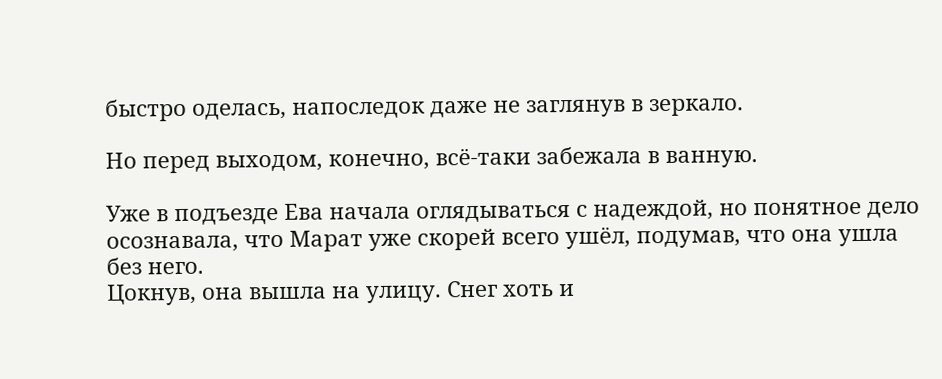быстро оделась, напоследок даже не заглянув в зеркало.

Но перед выходом, конечно, всё-таки забежала в ванную.

Уже в подъезде Ева начала оглядываться с надеждой, но понятное дело осознавала, что Марат уже скорей всего ушёл, подумав, что она ушла без него.
Цокнув, она вышла на улицу. Снег хоть и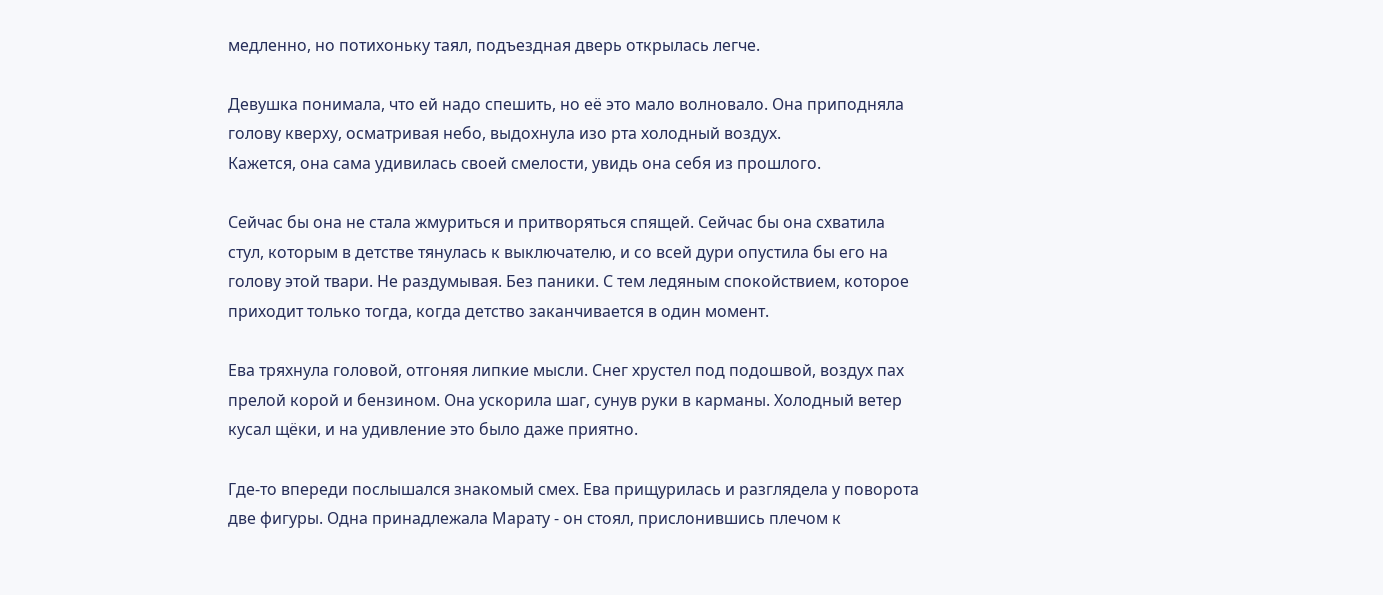медленно, но потихоньку таял, подъездная дверь открылась легче.

Девушка понимала, что ей надо спешить, но её это мало волновало. Она приподняла голову кверху, осматривая небо, выдохнула изо рта холодный воздух.
Кажется, она сама удивилась своей смелости, увидь она себя из прошлого.

Сейчас бы она не стала жмуриться и притворяться спящей. Сейчас бы она схватила стул, которым в детстве тянулась к выключателю, и со всей дури опустила бы его на голову этой твари. Не раздумывая. Без паники. С тем ледяным спокойствием, которое приходит только тогда, когда детство заканчивается в один момент.

Ева тряхнула головой, отгоняя липкие мысли. Снег хрустел под подошвой, воздух пах прелой корой и бензином. Она ускорила шаг, сунув руки в карманы. Холодный ветер кусал щёки, и на удивление это было даже приятно.

Где-то впереди послышался знакомый смех. Ева прищурилась и разглядела у поворота две фигуры. Одна принадлежала Марату - он стоял, прислонившись плечом к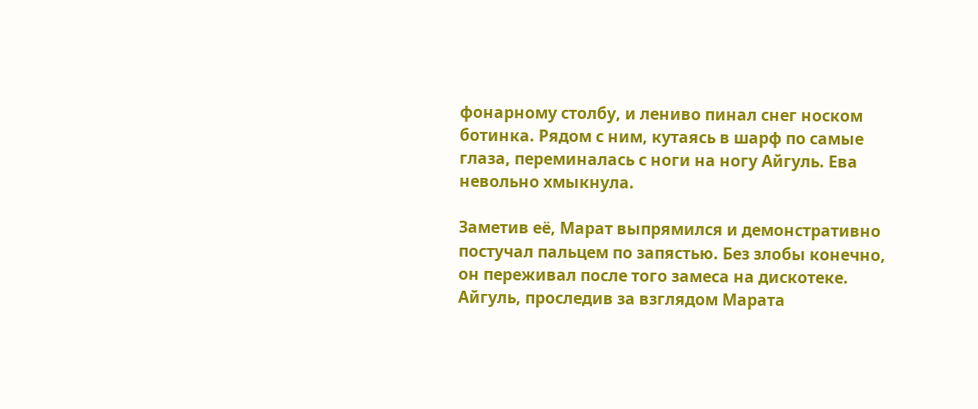фонарному столбу, и лениво пинал снег носком ботинка. Рядом с ним, кутаясь в шарф по самые глаза, переминалась с ноги на ногу Айгуль. Ева невольно хмыкнула.

Заметив её, Марат выпрямился и демонстративно постучал пальцем по запястью. Без злобы конечно, он переживал после того замеса на дискотеке. Айгуль, проследив за взглядом Марата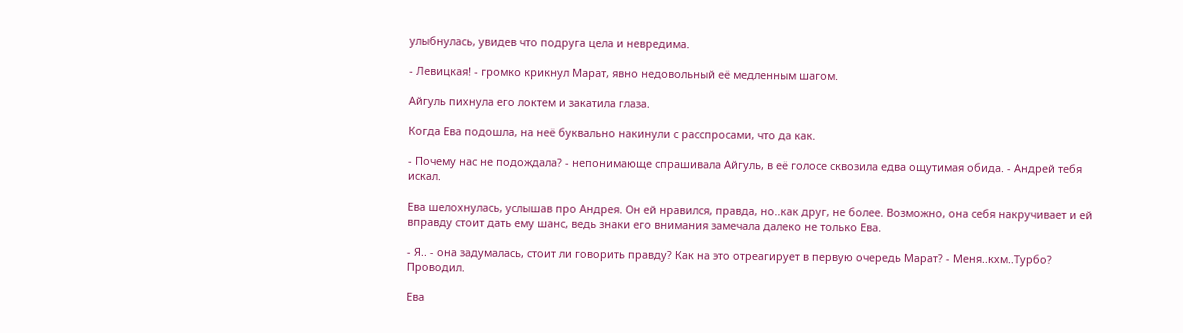улыбнулась, увидев что подруга цела и невредима.

- Левицкая! - громко крикнул Марат, явно недовольный её медленным шагом.

Айгуль пихнула его локтем и закатила глаза.

Когда Ева подошла, на неё буквально накинули с расспросами, что да как.

- Почему нас не подождала? - непонимающе спрашивала Айгуль, в её голосе сквозила едва ощутимая обида. - Андрей тебя искал.

Ева шелохнулась, услышав про Андрея. Он ей нравился, правда, но..как друг, не более. Возможно, она себя накручивает и ей вправду стоит дать ему шанс, ведь знаки его внимания замечала далеко не только Ева.

- Я.. - она задумалась, стоит ли говорить правду? Как на это отреагирует в первую очередь Марат? - Меня..кхм..Турбо? Проводил.

Ева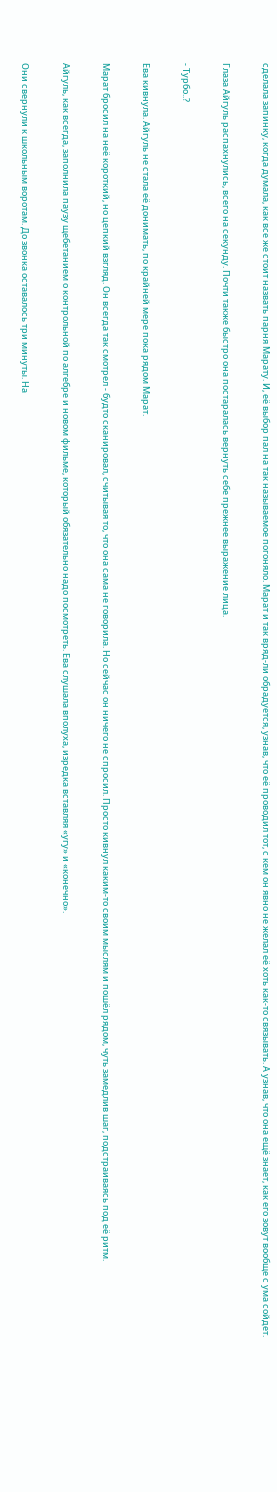сделала запинку, когда думала, как все же стоит назвать парня Марату. И, её выбор пал на так называемое погоняло. Марат и так вряд-ли обрадуется, узнав, что её проводил тот, с кем он явно не желал её хоть как-то связывать. А узнав, что она ещё знает, как его зовут вообще с ума сойдет.

Глаза Айгуль распахнулись, всего на секунду. Почти также быстро она постаралась вернуть себе прежнее выражение лица.

- Турбо..?

Ева кивнула. Айгуль не стала её донимать, по крайней мере пока рядом Марат.

Марат бросил на неё короткий, но цепкий взгляд. Он всегда так смотрел - будто сканировал, считывая то, что она сама не говорила. Но сейчас он ничего не спросил. Просто кивнул каким-то своим мыслям и пошёл рядом, чуть замедлив шаг, подстраиваясь под её ритм.

Айгуль, как всегда, заполнила паузу щебетанием о контрольной по алгебре и новом фильме, который обязательно надо посмотреть. Ева слушала вполуха, изредка вставляя «угу» и «конечно».

Они свернули к школьным воротам. До звонка оставалось три минуты. На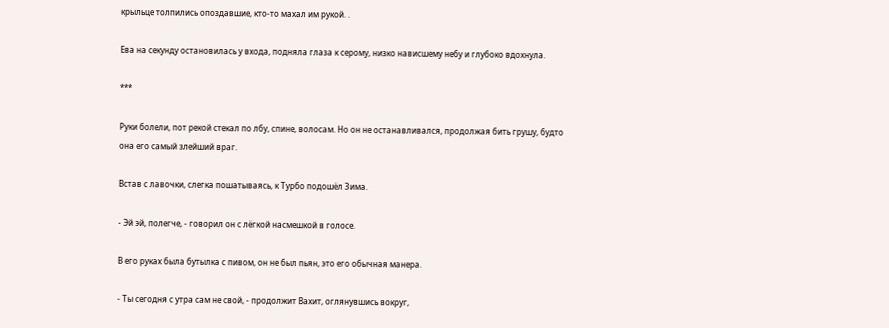крыльце толпились опоздавшие, кто-то махал им рукой. .

Ева на секунду остановилась у входа, подняла глаза к серому, низко нависшему небу и глубоко вдохнула.

***

Руки болели, пот рекой стекал по лбу, спине, волосам. Но он не останавливался, продолжая бить грушу, будто она его самый злейший враг.

Встав с лавочки, слегка пошатываясь, к Турбо подошёл Зима.

- Эй эй, полегче, - говорил он с лёгкой насмешкой в голосе.

В его руках была бутылка с пивом, он не был пьян, это его обычная манера.

- Ты сегодня с утра сам не свой, - продолжит Вахит, оглянувшись вокруг,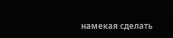намекая сделать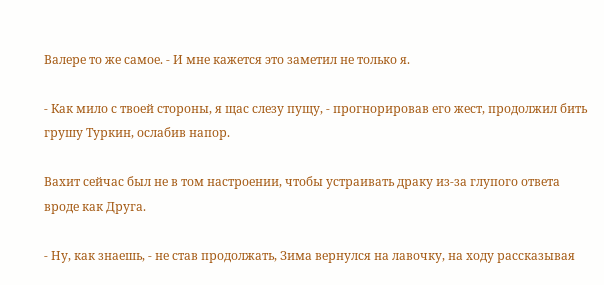Валере то же самое. - И мне кажется это заметил не только я.

- Как мило с твоей стороны, я щас слезу пущу, - прогнорировав его жест, продолжил бить грушу Туркин, ослабив напор.

Вахит сейчас был не в том настроении, чтобы устраивать драку из-за глупого ответа вроде как Друга.

- Ну, как знаешь, - не став продолжать, Зима вернулся на лавочку, на ходу рассказывая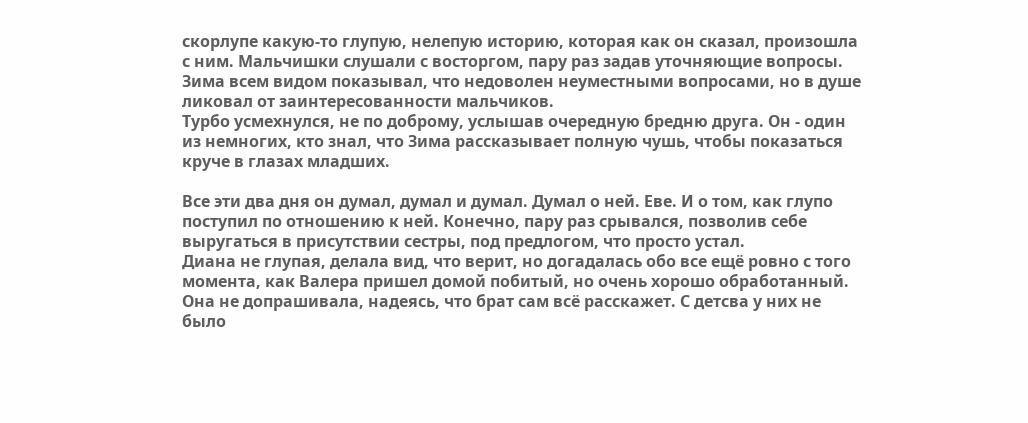скорлупе какую-то глупую, нелепую историю, которая как он сказал, произошла с ним. Мальчишки слушали с восторгом, пару раз задав уточняющие вопросы. Зима всем видом показывал, что недоволен неуместными вопросами, но в душе ликовал от заинтересованности мальчиков.
Турбо усмехнулся, не по доброму, услышав очередную бредню друга. Он - один из немногих, кто знал, что Зима рассказывает полную чушь, чтобы показаться круче в глазах младших.

Все эти два дня он думал, думал и думал. Думал о ней. Еве. И о том, как глупо поступил по отношению к ней. Конечно, пару раз срывался, позволив себе выругаться в присутствии сестры, под предлогом, что просто устал.
Диана не глупая, делала вид, что верит, но догадалась обо все ещё ровно с того момента, как Валера пришел домой побитый, но очень хорошо обработанный.
Она не допрашивала, надеясь, что брат сам всё расскажет. С детсва у них не было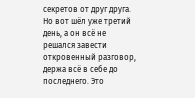секретов от друг друга. Но вот шёл уже третий день, а он всё не решался завести откровенный разговор, держа всё в себе до последнего. Это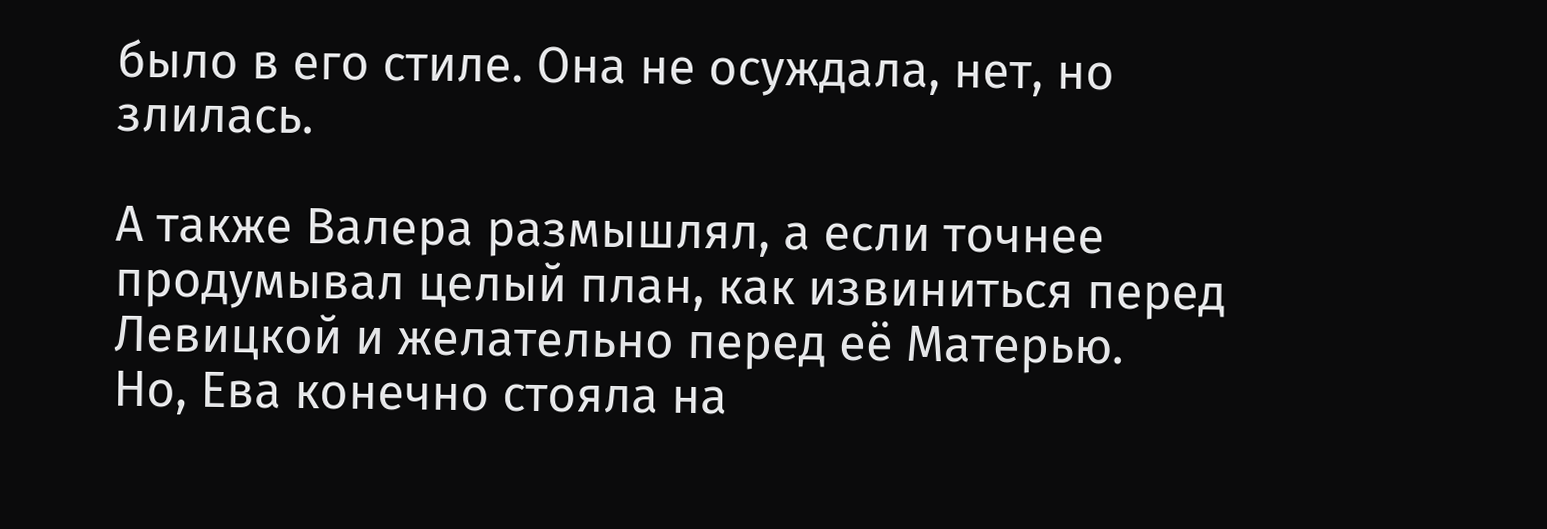было в его стиле. Она не осуждала, нет, но злилась.

А также Валера размышлял, а если точнее продумывал целый план, как извиниться перед Левицкой и желательно перед её Матерью.
Но, Ева конечно стояла на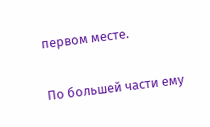первом месте.

По большей части ему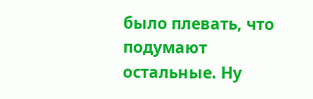было плевать, что подумают остальные. Ну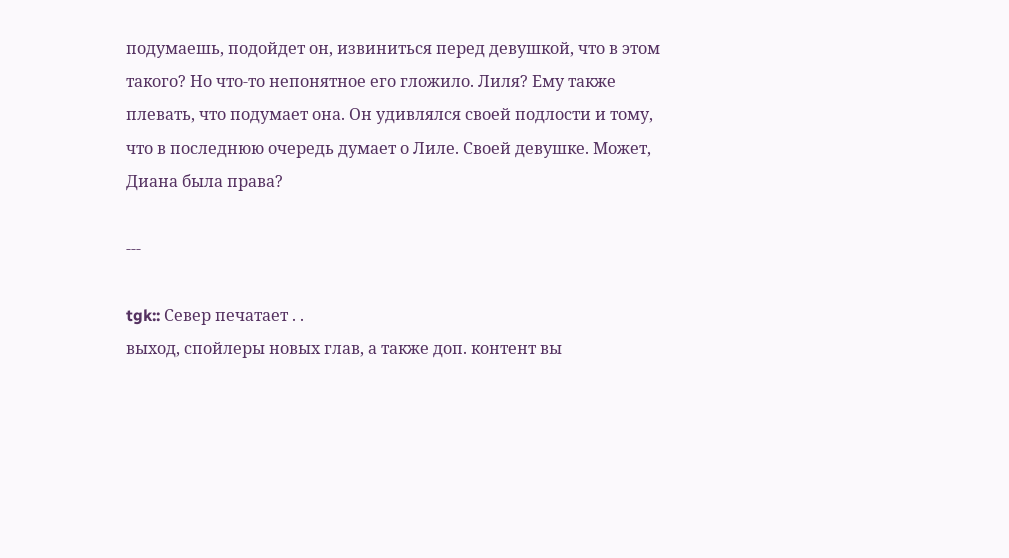подумаешь, подойдет он, извиниться перед девушкой, что в этом такого? Но что-то непонятное его гложило. Лиля? Ему также плевать, что подумает она. Он удивлялся своей подлости и тому, что в последнюю очередь думает о Лиле. Своей девушке. Может, Диана была права?

---

tgk:: Север печатает . .
выход, спойлеры новых глав, а также доп. контент вы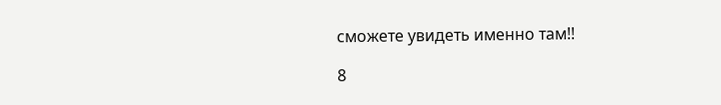сможете увидеть именно там!!

8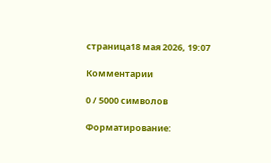страница18 мая 2026, 19:07

Комментарии

0 / 5000 символов

Форматирование: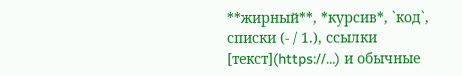**жирный**, *курсив*, `код`, списки (- / 1.), ссылки [текст](https://…) и обычные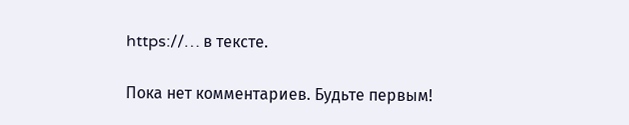https://… в тексте.

Пока нет комментариев. Будьте первым!